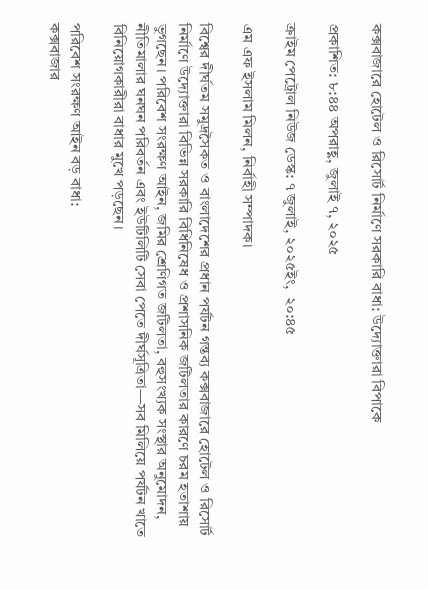কক্সবাজারে হোটেল ও রিসোর্ট নির্মাণে সরকারি বাধা: উদ্যোক্তারা বিপাকে

প্রকাশিত: ৮:৪৪ অপরাহ্ণ, জুলাই ৭, ২০২৫

ক্রাইম পেট্রোল নিউজ ডেস্ক: ৭ জুলাই, ২০২৫ইং,  ২০:৪৫

এম এফ ইসলাম মিলন, নির্বাহী সম্পাদক।

বিশ্বের দীর্ঘতম সমুদ্রসৈকত ও বাংলাদেশের প্রধান পর্যটন গন্তব্য কক্সবাজারে হোটেল ও রিসোর্ট নির্মাণে উদ্যোক্তারা বিভিন্ন সরকারি বিধিনিষেধ ও প্রশাসনিক জটিলতার কারণে চরম হতাশায় ভুগছেন। পরিবেশ সংরক্ষণ আইন, জমির শ্রেণিগত জটিলতা, বহুসংখ্যক সংস্থার অনুমোদন, নীতিমালার ঘনঘন পরিবর্তন এবং ইউটিলিটি সেবা পেতে দীর্ঘসূত্রিতা—সব মিলিয়ে পর্যটন খাতে বিনিয়োগকারীরা বাধার মুখে পড়ছেন।

পরিবেশ সংরক্ষণ আইন বড় বাধা:
কক্সবাজার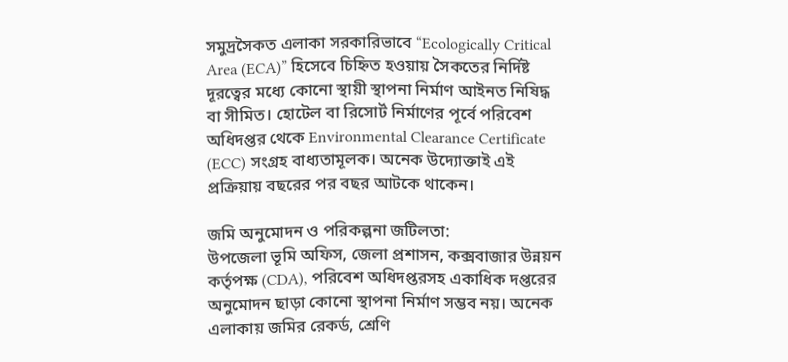সমুদ্রসৈকত এলাকা সরকারিভাবে “Ecologically Critical Area (ECA)” হিসেবে চিহ্নিত হওয়ায় সৈকতের নির্দিষ্ট দূরত্বের মধ্যে কোনো স্থায়ী স্থাপনা নির্মাণ আইনত নিষিদ্ধ বা সীমিত। হোটেল বা রিসোর্ট নির্মাণের পূর্বে পরিবেশ অধিদপ্তর থেকে Environmental Clearance Certificate (ECC) সংগ্রহ বাধ্যতামূলক। অনেক উদ্যোক্তাই এই প্রক্রিয়ায় বছরের পর বছর আটকে থাকেন।

জমি অনুমোদন ও পরিকল্পনা জটিলতা:
উপজেলা ভূমি অফিস, জেলা প্রশাসন, কক্সবাজার উন্নয়ন কর্তৃপক্ষ (CDA), পরিবেশ অধিদপ্তরসহ একাধিক দপ্তরের অনুমোদন ছাড়া কোনো স্থাপনা নির্মাণ সম্ভব নয়। অনেক এলাকায় জমির রেকর্ড, শ্রেণি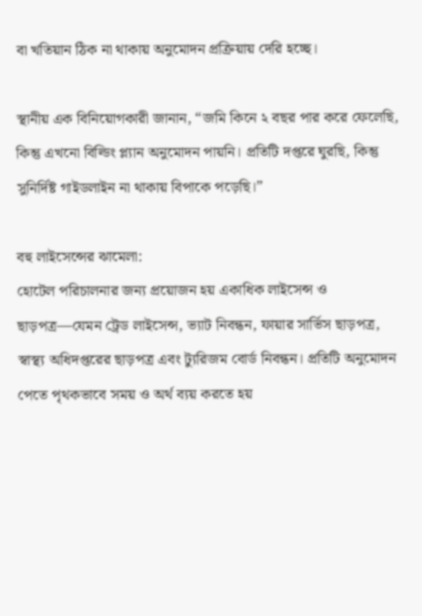বা খতিয়ান ঠিক না থাকায় অনুমোদন প্রক্রিয়ায় দেরি হচ্ছে।

স্থানীয় এক বিনিয়োগকারী জানান, “জমি কিনে ২ বছর পার করে ফেলেছি, কিন্তু এখনো বিল্ডিং প্ল্যান অনুমোদন পায়নি। প্রতিটি দপ্তরে ঘুরছি, কিন্তু সুনির্দিষ্ট গাইডলাইন না থাকায় বিপাকে পড়েছি।”

বহু লাইসেন্সের ঝামেলা:
হোটেল পরিচালনার জন্য প্রয়োজন হয় একাধিক লাইসেন্স ও ছাড়পত্র—যেমন ট্রেড লাইসেন্স, ভ্যাট নিবন্ধন, ফায়ার সার্ভিস ছাড়পত্র, স্বাস্থ্য অধিদপ্তরের ছাড়পত্র এবং ট্যুরিজম বোর্ড নিবন্ধন। প্রতিটি অনুমোদন পেতে পৃথকভাবে সময় ও অর্থ ব্যয় করতে হয়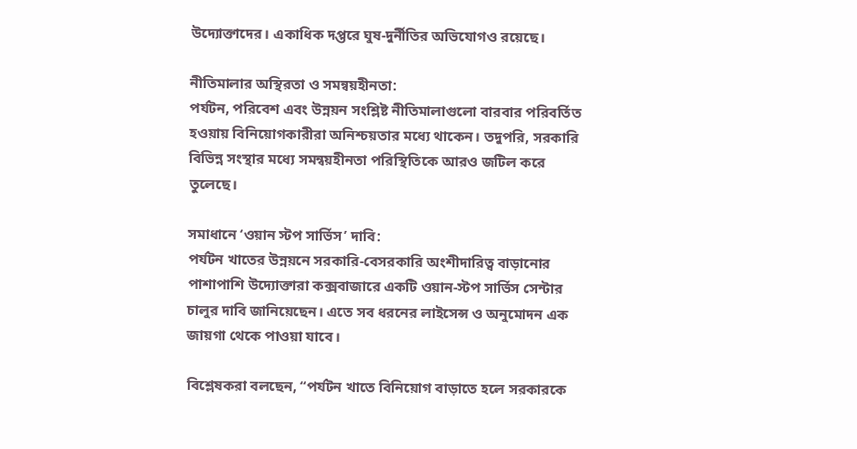উদ্যোক্তাদের। একাধিক দপ্তরে ঘুষ-দুর্নীতির অভিযোগও রয়েছে।

নীতিমালার অস্থিরতা ও সমন্বয়হীনতা:
পর্যটন, পরিবেশ এবং উন্নয়ন সংশ্লিষ্ট নীতিমালাগুলো বারবার পরিবর্তিত হওয়ায় বিনিয়োগকারীরা অনিশ্চয়তার মধ্যে থাকেন। তদুপরি, সরকারি বিভিন্ন সংস্থার মধ্যে সমন্বয়হীনতা পরিস্থিতিকে আরও জটিল করে তুলেছে।

সমাধানে ‘ওয়ান স্টপ সার্ভিস’ দাবি:
পর্যটন খাতের উন্নয়নে সরকারি-বেসরকারি অংশীদারিত্ব বাড়ানোর পাশাপাশি উদ্যোক্তারা কক্সবাজারে একটি ওয়ান-স্টপ সার্ভিস সেন্টার চালুর দাবি জানিয়েছেন। এতে সব ধরনের লাইসেন্স ও অনুমোদন এক জায়গা থেকে পাওয়া যাবে।

বিশ্লেষকরা বলছেন, “পর্যটন খাতে বিনিয়োগ বাড়াতে হলে সরকারকে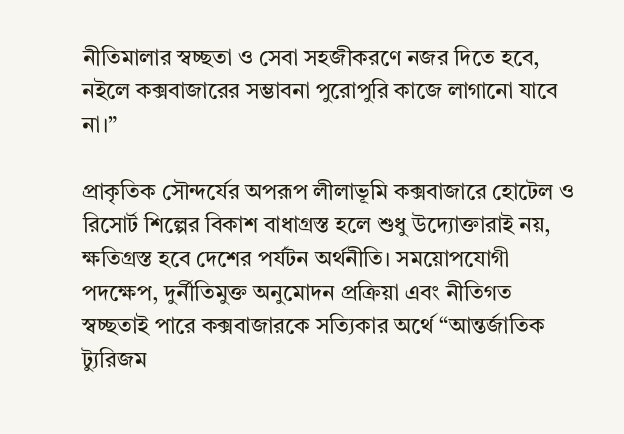নীতিমালার স্বচ্ছতা ও সেবা সহজীকরণে নজর দিতে হবে, নইলে কক্সবাজারের সম্ভাবনা পুরোপুরি কাজে লাগানো যাবে না।”

প্রাকৃতিক সৌন্দর্যের অপরূপ লীলাভূমি কক্সবাজারে হোটেল ও রিসোর্ট শিল্পের বিকাশ বাধাগ্রস্ত হলে শুধু উদ্যোক্তারাই নয়, ক্ষতিগ্রস্ত হবে দেশের পর্যটন অর্থনীতি। সময়োপযোগী পদক্ষেপ, দুর্নীতিমুক্ত অনুমোদন প্রক্রিয়া এবং নীতিগত স্বচ্ছতাই পারে কক্সবাজারকে সত্যিকার অর্থে “আন্তর্জাতিক ট্যুরিজম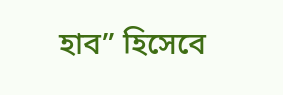হাব” হিসেবে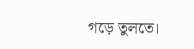গড়ে তুলতে।